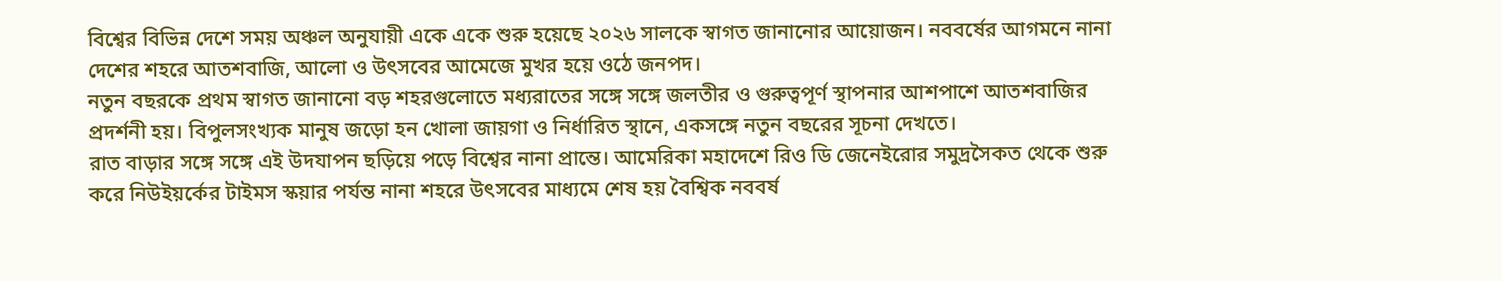বিশ্বের বিভিন্ন দেশে সময় অঞ্চল অনুযায়ী একে একে শুরু হয়েছে ২০২৬ সালকে স্বাগত জানানোর আয়োজন। নববর্ষের আগমনে নানা দেশের শহরে আতশবাজি, আলো ও উৎসবের আমেজে মুখর হয়ে ওঠে জনপদ।
নতুন বছরকে প্রথম স্বাগত জানানো বড় শহরগুলোতে মধ্যরাতের সঙ্গে সঙ্গে জলতীর ও গুরুত্বপূর্ণ স্থাপনার আশপাশে আতশবাজির প্রদর্শনী হয়। বিপুলসংখ্যক মানুষ জড়ো হন খোলা জায়গা ও নির্ধারিত স্থানে, একসঙ্গে নতুন বছরের সূচনা দেখতে।
রাত বাড়ার সঙ্গে সঙ্গে এই উদযাপন ছড়িয়ে পড়ে বিশ্বের নানা প্রান্তে। আমেরিকা মহাদেশে রিও ডি জেনেইরোর সমুদ্রসৈকত থেকে শুরু করে নিউইয়র্কের টাইমস স্কয়ার পর্যন্ত নানা শহরে উৎসবের মাধ্যমে শেষ হয় বৈশ্বিক নববর্ষ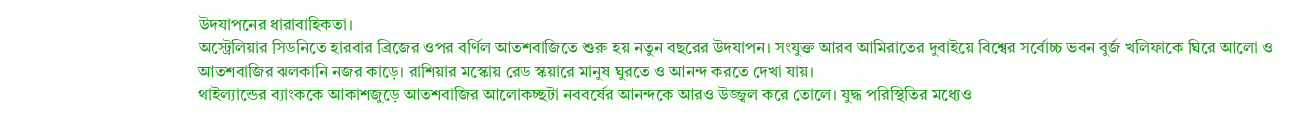উদযাপনের ধারাবাহিকতা।
অস্ট্রেলিয়ার সিডনিতে হারবার ব্রিজের ওপর বর্ণিল আতশবাজিতে শুরু হয় নতুন বছরের উদযাপন। সংযুক্ত আরব আমিরাতের দুবাইয়ে বিশ্বের সর্বোচ্চ ভবন বুর্জ খলিফাকে ঘিরে আলো ও আতশবাজির ঝলকানি নজর কাড়ে। রাশিয়ার মস্কোয় রেড স্কয়ারে মানুষ ঘুরতে ও আনন্দ করতে দেখা যায়।
থাইল্যান্ডের ব্যাংককে আকাশজুড়ে আতশবাজির আলোকচ্ছটা নববর্ষের আনন্দকে আরও উজ্জ্বল করে তোলে। যুদ্ধ পরিস্থিতির মধ্যেও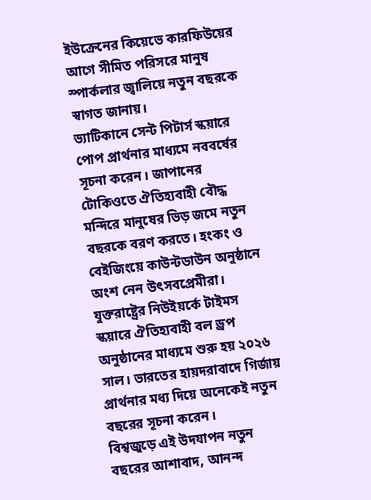ইউক্রেনের কিয়েভে কারফিউয়ের আগে সীমিত পরিসরে মানুষ স্পার্কলার জ্বালিয়ে নতুন বছরকে স্বাগত জানায়।
ভ্যাটিকানে সেন্ট পিটার্স স্কয়ারে পোপ প্রার্থনার মাধ্যমে নববর্ষের সূচনা করেন। জাপানের টোকিওতে ঐতিহ্যবাহী বৌদ্ধ মন্দিরে মানুষের ভিড় জমে নতুন বছরকে বরণ করতে। হংকং ও বেইজিংয়ে কাউন্টডাউন অনুষ্ঠানে অংশ নেন উৎসবপ্রেমীরা।
যুক্তরাষ্ট্রের নিউইয়র্কে টাইমস স্কয়ারে ঐতিহ্যবাহী বল ড্রপ অনুষ্ঠানের মাধ্যমে শুরু হয় ২০২৬ সাল। ভারতের হায়দরাবাদে গির্জায় প্রার্থনার মধ্য দিয়ে অনেকেই নতুন বছরের সূচনা করেন।
বিশ্বজুড়ে এই উদযাপন নতুন বছরের আশাবাদ, আনন্দ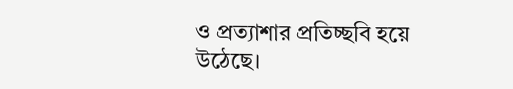ও প্রত্যাশার প্রতিচ্ছবি হয়ে উঠেছে।